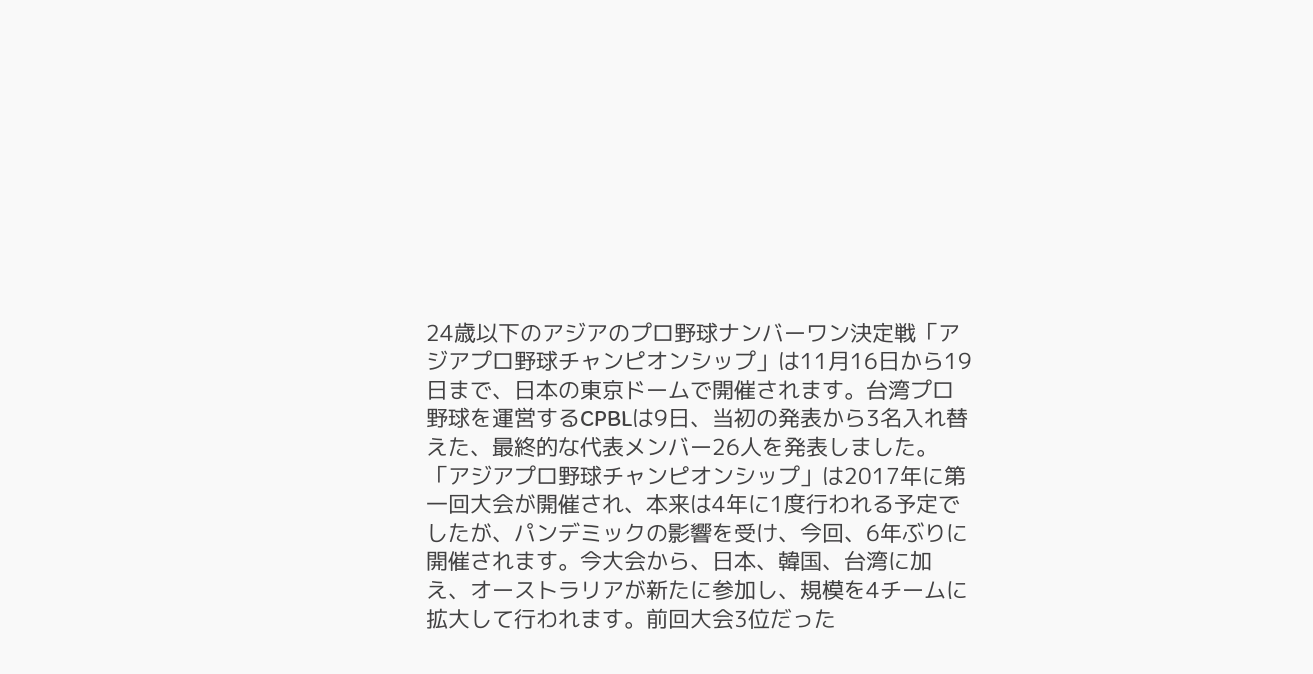24歳以下のアジアのプロ野球ナンバーワン決定戦「アジアプロ野球チャンピオンシップ」は11月16日から19日まで、日本の東京ドームで開催されます。台湾プロ野球を運営するCPBLは9日、当初の発表から3名入れ替えた、最終的な代表メンバー26人を発表しました。
「アジアプロ野球チャンピオンシップ」は2017年に第一回大会が開催され、本来は4年に1度行われる予定でしたが、パンデミックの影響を受け、今回、6年ぶりに開催されます。今大会から、日本、韓国、台湾に加え、オーストラリアが新たに参加し、規模を4チームに拡大して行われます。前回大会3位だった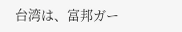台湾は、富邦ガー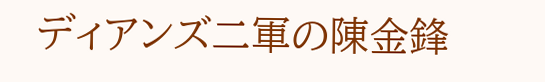ディアンズ二軍の陳金鋒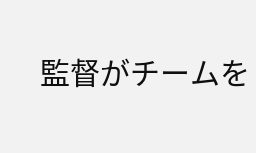監督がチームを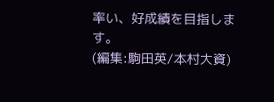率い、好成績を目指します。
(編集:駒田英/本村大資)